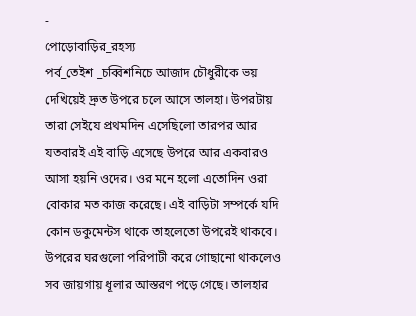-
পোড়োবাড়ির_রহস্য
পর্ব_তেইশ _চব্বিশনিচে আজাদ চৌধুরীকে ভয় দেখিয়েই দ্রুত উপরে চলে আসে তালহা। উপরটায় তারা সেইযে প্রথমদিন এসেছিলো তারপর আর যতবারই এই বাড়ি এসেছে উপরে আর একবারও আসা হয়নি ওদের। ওর মনে হলো এতোদিন ওরা বোকার মত কাজ করেছে। এই বাড়িটা সম্পর্কে যদি কোন ডকুমেন্টস থাকে তাহলেতো উপরেই থাকবে। উপরের ঘরগুলো পরিপাটী করে গোছানো থাকলেও সব জায়গায় ধূলার আস্তরণ পড়ে গেছে। তালহার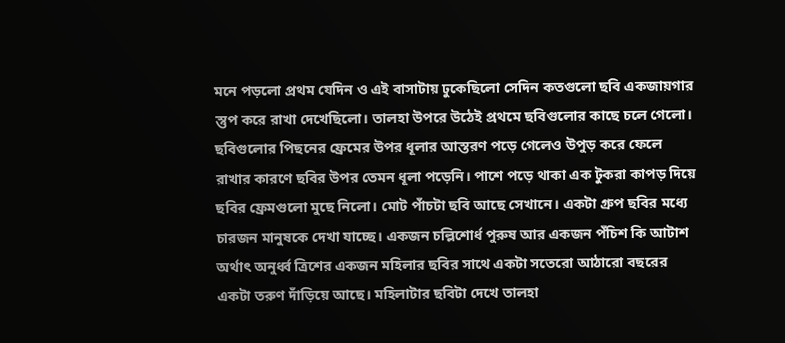মনে পড়লো প্রথম যেদিন ও এই বাসাটায় ঢুকেছিলো সেদিন কতগুলো ছবি একজায়গার স্তুপ করে রাখা দেখেছিলো। তালহা উপরে উঠেই প্রথমে ছবিগুলোর কাছে চলে গেলো। ছবিগুলোর পিছনের ফ্রেমের উপর ধূলার আস্তরণ পড়ে গেলেও উপুড় করে ফেলে রাখার কারণে ছবির উপর তেমন ধূলা পড়েনি। পাশে পড়ে থাকা এক টুকরা কাপড় দিয়ে ছবির ফ্রেমগুলো মুছে নিলো। মোট পাঁচটা ছবি আছে সেখানে। একটা গ্রুপ ছবির মধ্যে চারজন মানুষকে দেখা যাচ্ছে। একজন চল্লিশোর্ধ পুরুষ আর একজন পঁচিশ কি আটাশ অর্থাৎ অনুর্ধ্ব ত্রিশের একজন মহিলার ছবির সাথে একটা সতেরো আঠারো বছরের একটা তরুণ দাঁড়িয়ে আছে। মহিলাটার ছবিটা দেখে তালহা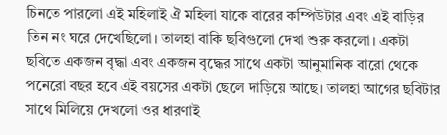চিনতে পারলো এই মহিলাই ঐ মহিলা যাকে বারের কম্পিউটার এবং এই বাড়ির তিন নং ঘরে দেখেছিলো। তালহা বাকি ছবিগুলো দেখা শুরু করলো। একটা ছবিতে একজন বৃদ্ধা এবং একজন বৃদ্ধের সাথে একটা আনুমানিক বারো থেকে পনেরো বছর হবে এই বয়সের একটা ছেলে দাড়িয়ে আছে। তালহা আগের ছবিটার সাথে মিলিয়ে দেখলো ওর ধারণাই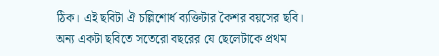ঠিক। এই ছবিটা ঐ চল্লিশোর্ধ ব্যক্তিটার কৈশর বয়সের ছবি। অন্য একটা ছবিতে সতেরো বছরের যে ছেলেটাকে প্রথম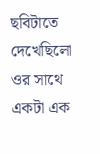ছবিটাতে দেখেছিলো ওর সাথে একটা এক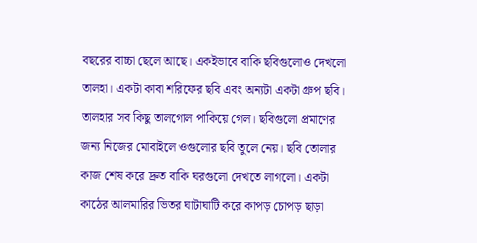বছরের বাচ্চা ছেলে আছে। একইভাবে বাকি ছবিগুলোও দেখলো তালহা। একটা কাবা শরিফের ছবি এবং অন্যটা একটা গ্রুপ ছবি। তালহার সব কিছু তালগোল পাকিয়ে গেল। ছবিগুলো প্রমাণের জন্য নিজের মোবাইলে ওগুলোর ছবি তুলে নেয়। ছবি তোলার কাজ শেষ করে দ্রুত বাকি ঘরগুলো দেখতে লাগলো। একটা কাঠের আলমারির ভিতর ঘাটাঘাটি করে কাপড় চোপড় ছাড়া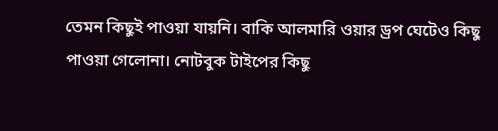তেমন কিছুই পাওয়া যায়নি। বাকি আলমারি ওয়ার ড্রপ ঘেটেও কিছু পাওয়া গেলোনা। নোটবুক টাইপের কিছু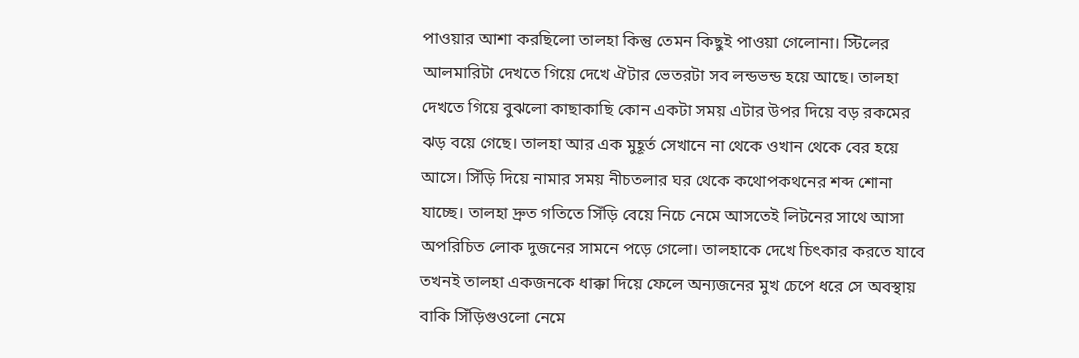পাওয়ার আশা করছিলো তালহা কিন্তু তেমন কিছুই পাওয়া গেলোনা। স্টিলের আলমারিটা দেখতে গিয়ে দেখে ঐটার ভেতরটা সব লন্ডভন্ড হয়ে আছে। তালহা দেখতে গিয়ে বুঝলো কাছাকাছি কোন একটা সময় এটার উপর দিয়ে বড় রকমের ঝড় বয়ে গেছে। তালহা আর এক মুহূর্ত সেখানে না থেকে ওখান থেকে বের হয়ে আসে। সিঁড়ি দিয়ে নামার সময় নীচতলার ঘর থেকে কথোপকথনের শব্দ শোনা যাচ্ছে। তালহা দ্রুত গতিতে সিঁড়ি বেয়ে নিচে নেমে আসতেই লিটনের সাথে আসা অপরিচিত লোক দুজনের সামনে পড়ে গেলো। তালহাকে দেখে চিৎকার করতে যাবে তখনই তালহা একজনকে ধাক্কা দিয়ে ফেলে অন্যজনের মুখ চেপে ধরে সে অবস্থায় বাকি সিঁড়িগুওলো নেমে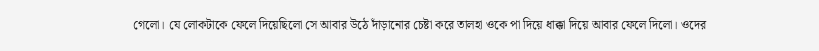গেলো। যে লোকটাকে ফেলে দিয়েছিলো সে আবার উঠে দাঁড়ানোর চেষ্টা করে তালহা ওকে পা দিয়ে ধাক্কা দিয়ে আবার ফেলে দিলো। ওদের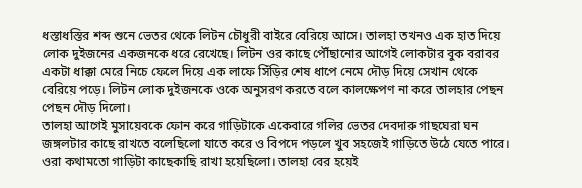ধস্তাধস্তির শব্দ শুনে ভেতর থেকে লিটন চৌধুরী বাইরে বেরিয়ে আসে। তালহা তখনও এক হাত দিয়ে লোক দুইজনের একজনকে ধরে রেখেছে। লিটন ওর কাছে পৌঁছানোর আগেই লোকটার বুক বরাবর একটা ধাক্কা মেরে নিচে ফেলে দিয়ে এক লাফে সিঁড়ির শেষ ধাপে নেমে দৌড় দিয়ে সেখান থেকে বেরিয়ে পড়ে। লিটন লোক দুইজনকে ওকে অনুসরণ করতে বলে কালক্ষেপণ না করে তালহার পেছন পেছন দৌড় দিলো।
তালহা আগেই মুসায়েবকে ফোন করে গাড়িটাকে একেবারে গলির ভেতর দেবদারু গাছঘেরা ঘন জঙ্গলটার কাছে রাখতে বলেছিলো যাতে করে ও বিপদে পড়লে খুব সহজেই গাড়িতে উঠে যেতে পারে। ওরা কথামতো গাড়িটা কাছেকাছি রাখা হয়েছিলো। তালহা বের হয়েই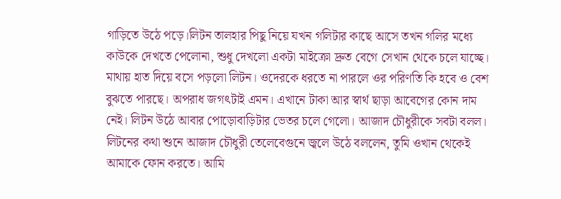গাড়িতে উঠে পড়ে।লিটন তালহার পিছু নিয়ে যখন গলিটার কাছে আসে তখন গলির মধ্যে কাউকে দেখতে পেলোনা, শুধু দেখলো একটা মাইক্রো দ্রুত বেগে সেখান থেকে চলে যাচ্ছে। মাথায় হাত দিয়ে বসে পড়লো লিটন। ওদেরকে ধরতে না পারলে ওর পরিণতি কি হবে ও বেশ বুঝতে পারছে। অপরাধ জগৎটাই এমন। এখানে টাকা আর স্বার্থ ছাড়া আবেগের কোন দাম নেই। লিটন উঠে আবার পোড়োবাড়িটার ভেতর চলে গেলো। আজাদ চৌধুরীকে সবটা বলল।
লিটনের কথা শুনে আজাদ চৌধুরী তেলেবেগুনে জ্বলে উঠে বললেন, তুমি ওখান থেকেই আমাকে ফোন করতে। আমি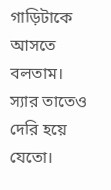গাড়িটাকে আসতে বলতাম।
স্যার তাতেও দেরি হয়ে যেতো।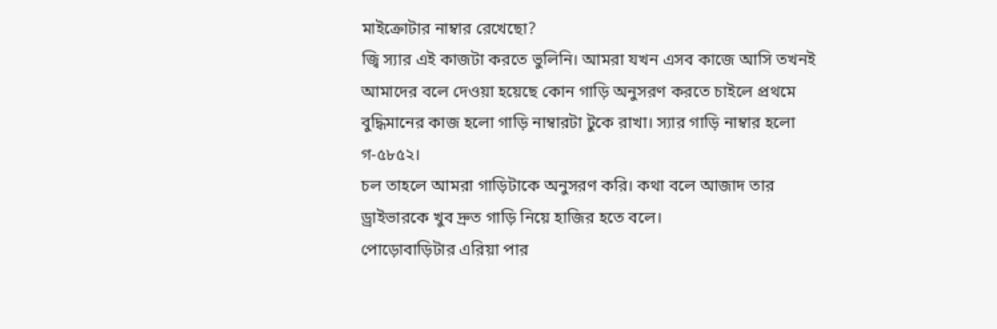মাইক্রোটার নাম্বার রেখেছো?
জ্বি স্যার এই কাজটা করতে ভুলিনি। আমরা যখন এসব কাজে আসি তখনই আমাদের বলে দেওয়া হয়েছে কোন গাড়ি অনুসরণ করতে চাইলে প্রথমে বুদ্ধিমানের কাজ হলো গাড়ি নাম্বারটা টুকে রাখা। স্যার গাড়ি নাম্বার হলো গ-৫৮৫২।
চল তাহলে আমরা গাড়িটাকে অনুসরণ করি। কথা বলে আজাদ তার ড্রাইভারকে খুব দ্রুত গাড়ি নিয়ে হাজির হতে বলে।
পোড়োবাড়িটার এরিয়া পার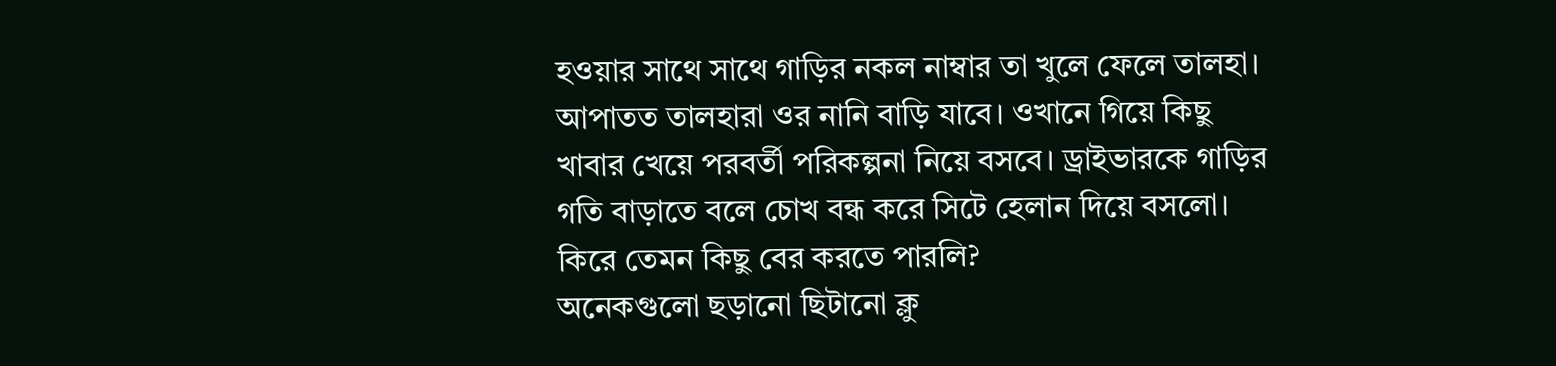হওয়ার সাথে সাথে গাড়ির নকল নাম্বার তা খুলে ফেলে তালহা। আপাতত তালহারা ওর নানি বাড়ি যাবে। ওখানে গিয়ে কিছু খাবার খেয়ে পরবর্তী পরিকল্পনা নিয়ে বসবে। ড্রাইভারকে গাড়ির গতি বাড়াতে বলে চোখ বন্ধ করে সিটে হেলান দিয়ে বসলো।
কিরে তেমন কিছু বের করতে পারলি?
অনেকগুলো ছড়ানো ছিটানো ক্লু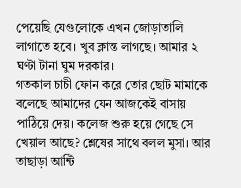পেয়েছি যেগুলোকে এখন জোড়াতালি লাগাতে হবে। খুব ক্লান্ত লাগছে। আমার ২ ঘণ্টা টানা ঘুম দরকার।
গতকাল চাচী ফোন করে তোর ছোট মামাকে বলেছে আমাদের যেন আজকেই বাসায় পাঠিয়ে দেয়। কলেজ শুরু হয়ে গেছে সে খেয়াল আছে? শ্লেষের সাথে বলল মুসা। আর তাছাড়া আন্টি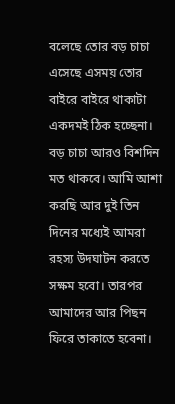বলেছে তোর বড় চাচা এসেছে এসময় তোর বাইরে বাইরে থাকাটা একদমই ঠিক হচ্ছেনা।
বড় চাচা আরও বিশদিন মত থাকবে। আমি আশা করছি আর দুই তিন দিনের মধ্যেই আমরা রহস্য উদঘাটন করতে সক্ষম হবো। তারপর আমাদের আর পিছন ফিরে তাকাতে হবেনা।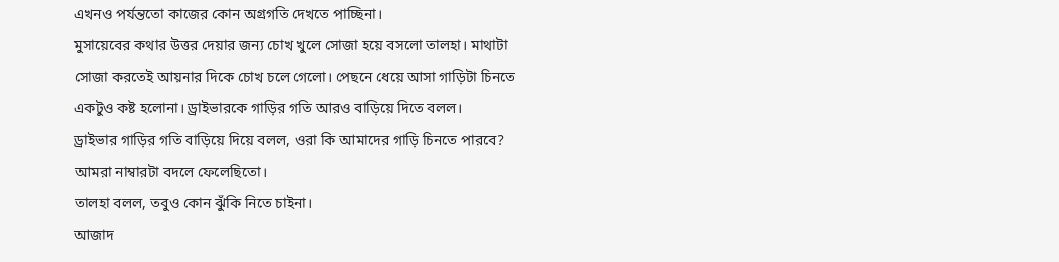এখনও পর্যন্ততো কাজের কোন অগ্রগতি দেখতে পাচ্ছিনা।
মুসায়েবের কথার উত্তর দেয়ার জন্য চোখ খুলে সোজা হয়ে বসলো তালহা। মাথাটা সোজা করতেই আয়নার দিকে চোখ চলে গেলো। পেছনে ধেয়ে আসা গাড়িটা চিনতে একটুও কষ্ট হলোনা। ড্রাইভারকে গাড়ির গতি আরও বাড়িয়ে দিতে বলল।
ড্রাইভার গাড়ির গতি বাড়িয়ে দিয়ে বলল, ওরা কি আমাদের গাড়ি চিনতে পারবে? আমরা নাম্বারটা বদলে ফেলেছিতো।
তালহা বলল, তবুও কোন ঝুঁকি নিতে চাইনা।
আজাদ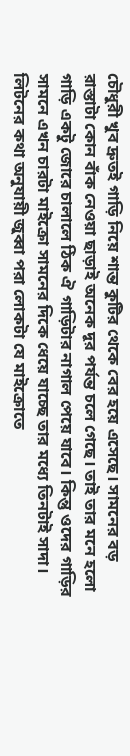চৌধুরী খুব দ্রুতই গাড়ি নিয়ে শান্ত কুটির থেকে বের হয়ে এসেছে। সামনের বড় রাস্তাটা কোন বাঁক নেওয়া ছাড়াই অনেক দূর পর্যন্ত চলে গেছে। তাই তার মনে হলো গাড়ি একটু জোরে চালালে ঠিক ঐ গাড়িটার নাগাল পেয়ে যাবে। কিন্তু ওদের গাড়ির সামনে এখন চারটা মাইক্রো সামনের দিকে ধেয়ে যাচ্ছে তার মধ্যে তিনটাই সাদা। লিটনের কথা অনুযায়ী জুব্বা পরা লোকটা যে মাইক্রোতে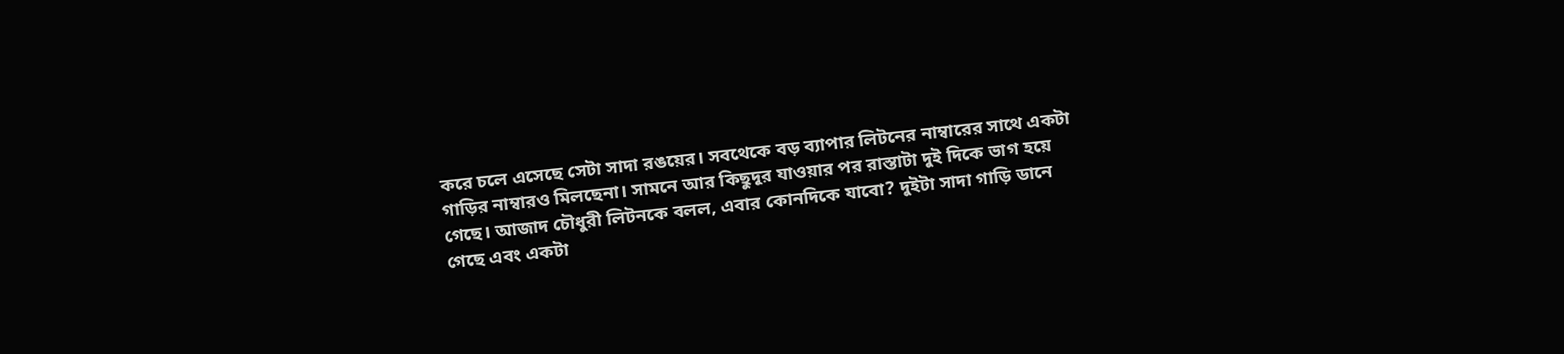করে চলে এসেছে সেটা সাদা রঙয়ের। সবথেকে বড় ব্যাপার লিটনের নাম্বারের সাথে একটা গাড়ির নাম্বারও মিলছেনা। সামনে আর কিছুদূর যাওয়ার পর রাস্তাটা দুই দিকে ভাগ হয়ে গেছে। আজাদ চৌধুরী লিটনকে বলল, এবার কোনদিকে যাবো? দুইটা সাদা গাড়ি ডানে গেছে এবং একটা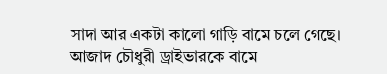সাদা আর একটা কালো গাড়ি বামে চলে গেছে। আজাদ চৌধুরী ড্রাইভারকে বামে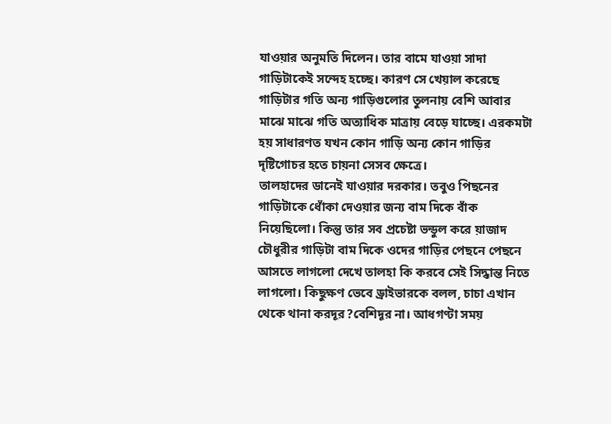যাওয়ার অনুমতি দিলেন। তার বামে যাওয়া সাদা গাড়িটাকেই সন্দেহ হচ্ছে। কারণ সে খেয়াল করেছে গাড়িটার গতি অন্য গাড়িগুলোর তুলনায় বেশি আবার মাঝে মাঝে গতি অত্যাধিক মাত্রায় বেড়ে যাচ্ছে। এরকমটা হয় সাধারণত যখন কোন গাড়ি অন্য কোন গাড়ির দৃষ্টিগোচর হতে চায়না সেসব ক্ষেত্রে।
তালহাদের ডানেই যাওয়ার দরকার। তবুও পিছনের গাড়িটাকে ধোঁকা দেওয়ার জন্য বাম দিকে বাঁক নিয়েছিলো। কিন্তু তার সব প্রচেষ্টা ভন্ডুল করে য়াজাদ চৌধুরীর গাড়িটা বাম দিকে ওদের গাড়ির পেছনে পেছনে আসতে লাগলো দেখে তালহা কি করবে সেই সিদ্ধান্ত নিতে লাগলো। কিছুক্ষণ ভেবে ড্রাইভারকে বলল, চাচা এখান থেকে থানা করদূর?বেশিদূর না। আধগণ্টা সময়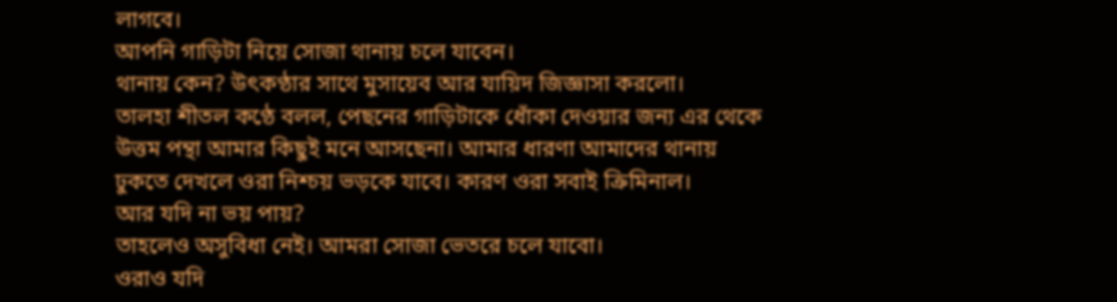লাগবে।
আপনি গাড়িটা নিয়ে সোজা থানায় চলে যাবেন।
থানায় কেন? উৎকণ্ঠার সাথে মুসায়েব আর যায়িদ জিজ্ঞাসা করলো।
তালহা শীতল কণ্ঠে বলল, পেছনের গাড়িটাকে ধোঁকা দেওয়ার জন্য এর থেকে উত্তম পন্থা আমার কিছুই মনে আসছেনা। আমার ধারণা আমাদের থানায় ঢুকতে দেখলে ওরা নিশ্চয় ভড়কে যাবে। কারণ ওরা সবাই ক্রিমিনাল।
আর যদি না ভয় পায়?
তাহলেও অসুবিধা নেই। আমরা সোজা ভেতরে চলে যাবো।
ওরাও যদি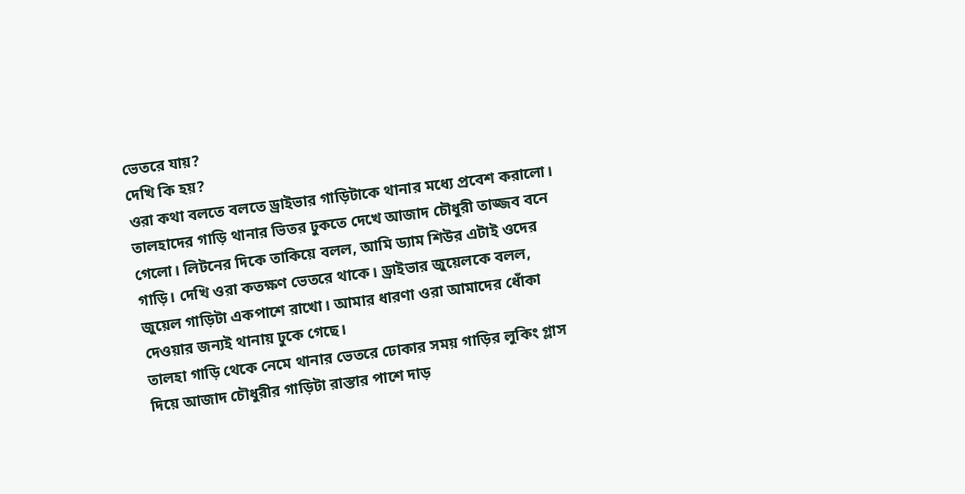ভেতরে যায়?
দেখি কি হয়?
ওরা কথা বলতে বলতে ড্রাইভার গাড়িটাকে থানার মধ্যে প্রবেশ করালো।
তালহাদের গাড়ি থানার ভিতর ঢুকতে দেখে আজাদ চৌধুরী তাজ্জব বনে গেলো। লিটনের দিকে তাকিয়ে বলল, আমি ড্যাম শিউর এটাই ওদের গাড়ি। দেখি ওরা কতক্ষণ ভেতরে থাকে। ড্রাইভার জুয়েলকে বলল, জুয়েল গাড়িটা একপাশে রাখো। আমার ধারণা ওরা আমাদের ধোঁকা দেওয়ার জন্যই থানায় ঢুকে গেছে।
তালহা গাড়ি থেকে নেমে থানার ভেতরে ঢোকার সময় গাড়ির লুকিং গ্লাস দিয়ে আজাদ চৌধুরীর গাড়িটা রাস্তার পাশে দাড়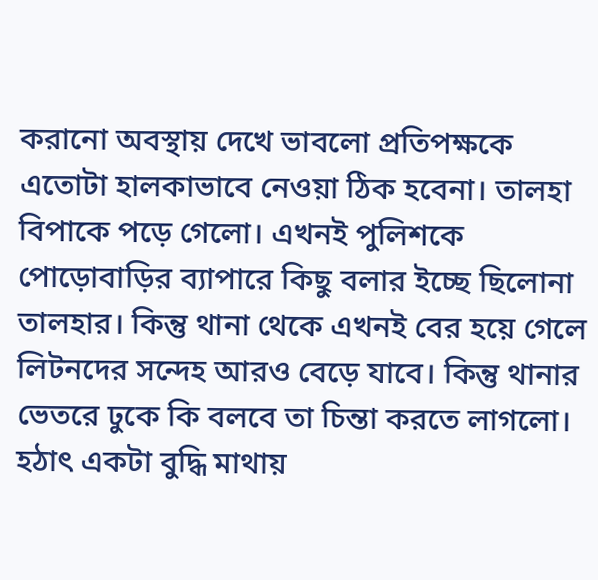করানো অবস্থায় দেখে ভাবলো প্রতিপক্ষকে এতোটা হালকাভাবে নেওয়া ঠিক হবেনা। তালহা বিপাকে পড়ে গেলো। এখনই পুলিশকে পোড়োবাড়ির ব্যাপারে কিছু বলার ইচ্ছে ছিলোনা তালহার। কিন্তু থানা থেকে এখনই বের হয়ে গেলে লিটনদের সন্দেহ আরও বেড়ে যাবে। কিন্তু থানার ভেতরে ঢুকে কি বলবে তা চিন্তা করতে লাগলো। হঠাৎ একটা বুদ্ধি মাথায়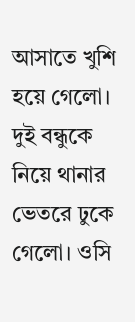আসাতে খুশি হয়ে গেলো। দুই বন্ধুকে নিয়ে থানার ভেতরে ঢুকে গেলো। ওসি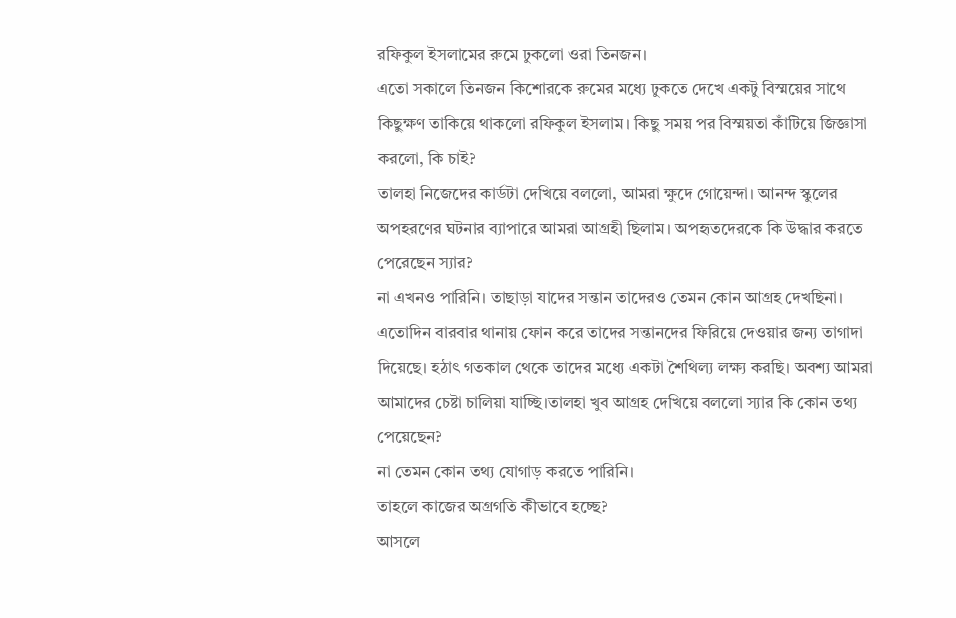রফিকুল ইসলামের রুমে ঢুকলো ওরা তিনজন।
এতো সকালে তিনজন কিশোরকে রুমের মধ্যে ঢুকতে দেখে একটু বিস্ময়ের সাথে কিছুক্ষণ তাকিয়ে থাকলো রফিকুল ইসলাম। কিছু সময় পর বিস্ময়তা কাঁটিয়ে জিজ্ঞাসা করলো, কি চাই?
তালহা নিজেদের কার্ডটা দেখিয়ে বললো, আমরা ক্ষুদে গোয়েন্দা। আনন্দ স্কুলের অপহরণের ঘটনার ব্যাপারে আমরা আগ্রহী ছিলাম। অপহৃতদেরকে কি উদ্ধার করতে পেরেছেন স্যার?
না এখনও পারিনি। তাছাড়া যাদের সন্তান তাদেরও তেমন কোন আগ্রহ দেখছিনা। এতোদিন বারবার থানায় ফোন করে তাদের সন্তানদের ফিরিয়ে দেওয়ার জন্য তাগাদা দিয়েছে। হঠাৎ গতকাল থেকে তাদের মধ্যে একটা শৈথিল্য লক্ষ্য করছি। অবশ্য আমরা আমাদের চেষ্টা চালিয়া যাচ্ছি।তালহা খুব আগ্রহ দেখিয়ে বললো স্যার কি কোন তথ্য পেয়েছেন?
না তেমন কোন তথ্য যোগাড় করতে পারিনি।
তাহলে কাজের অগ্রগতি কীভাবে হচ্ছে?
আসলে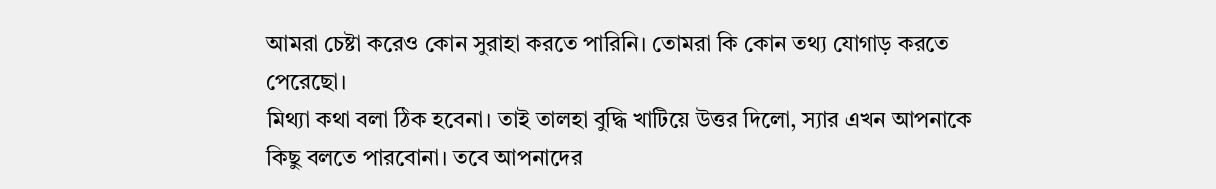আমরা চেষ্টা করেও কোন সুরাহা করতে পারিনি। তোমরা কি কোন তথ্য যোগাড় করতে পেরেছো।
মিথ্যা কথা বলা ঠিক হবেনা। তাই তালহা বুদ্ধি খাটিয়ে উত্তর দিলো, স্যার এখন আপনাকে কিছু বলতে পারবোনা। তবে আপনাদের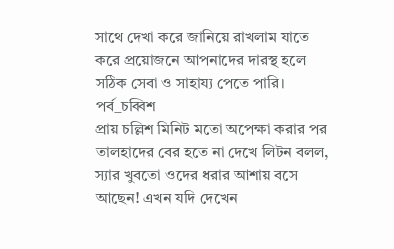সাথে দেখা করে জানিয়ে রাখলাম যাতে করে প্রয়োজনে আপনাদের দারস্থ হলে সঠিক সেবা ও সাহায্য পেতে পারি।
পর্ব_চব্বিশ
প্রায় চল্লিশ মিনিট মতো অপেক্ষা করার পর তালহাদের বের হতে না দেখে লিটন বলল, স্যার খুবতো ওদের ধরার আশায় বসে আছেন! এখন যদি দেখেন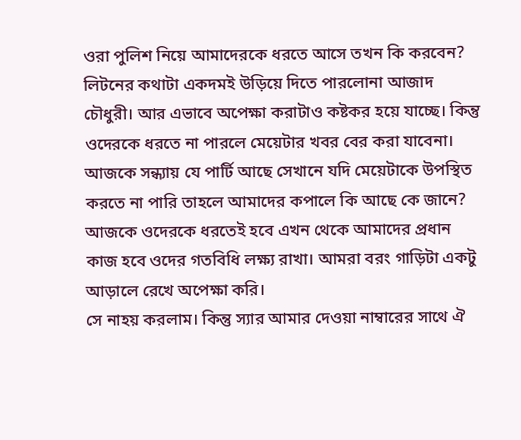ওরা পুলিশ নিয়ে আমাদেরকে ধরতে আসে তখন কি করবেন?
লিটনের কথাটা একদমই উড়িয়ে দিতে পারলোনা আজাদ চৌধুরী। আর এভাবে অপেক্ষা করাটাও কষ্টকর হয়ে যাচ্ছে। কিন্তু ওদেরকে ধরতে না পারলে মেয়েটার খবর বের করা যাবেনা। আজকে সন্ধ্যায় যে পার্টি আছে সেখানে যদি মেয়েটাকে উপস্থিত করতে না পারি তাহলে আমাদের কপালে কি আছে কে জানে? আজকে ওদেরকে ধরতেই হবে এখন থেকে আমাদের প্রধান কাজ হবে ওদের গতবিধি লক্ষ্য রাখা। আমরা বরং গাড়িটা একটু আড়ালে রেখে অপেক্ষা করি।
সে নাহয় করলাম। কিন্তু স্যার আমার দেওয়া নাম্বারের সাথে ঐ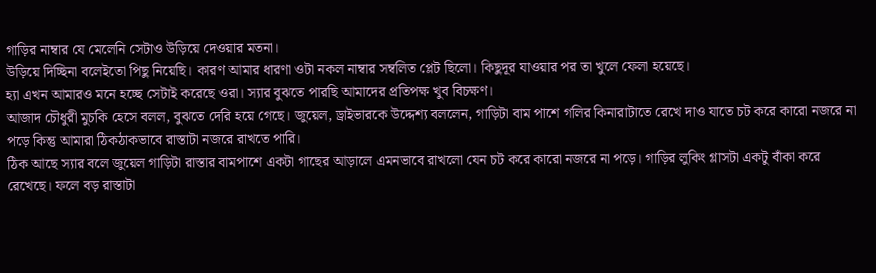গাড়ির নাম্বার যে মেলেনি সেটাও উড়িয়ে দেওয়ার মতনা।
উড়িয়ে দিচ্ছিনা বলেইতো পিছু নিয়েছি। কারণ আমার ধারণা ওটা নকল নাম্বার সম্বলিত প্লেট ছিলো। কিছুদূর যাওয়ার পর তা খুলে ফেলা হয়েছে।
হ্যা এখন আমারও মনে হচ্ছে সেটাই করেছে ওরা। স্যার বুঝতে পারছি আমাদের প্রতিপক্ষ খুব বিচক্ষণ।
আজাদ চৌধুরী মুচকি হেসে বলল, বুঝতে দেরি হয়ে গেছে। জুয়েল, ড্রাইভারকে উদ্দেশ্য বললেন, গাড়িটা বাম পাশে গলির কিনারাটাতে রেখে দাও যাতে চট করে কারো নজরে না পড়ে কিন্তু আমারা ঠিকঠাকভাবে রাস্তাটা নজরে রাখতে পারি।
ঠিক আছে স্যার বলে জুয়েল গাড়িটা রাস্তার বামপাশে একটা গাছের আড়ালে এমনভাবে রাখলো যেন চট করে কারো নজরে না পড়ে। গাড়ির লুকিং গ্লাসটা একটু বাঁকা করে রেখেছে। ফলে বড় রাস্তাটা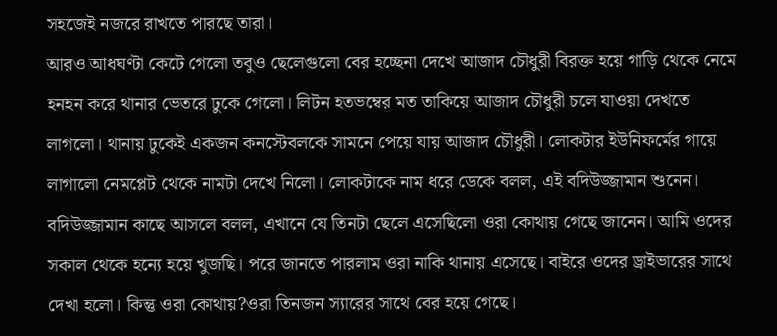সহজেই নজরে রাখতে পারছে তারা।
আরও আধঘণ্টা কেটে গেলো তবুও ছেলেগুলো বের হচ্ছেনা দেখে আজাদ চৌধুরী বিরক্ত হয়ে গাড়ি থেকে নেমে হনহন করে থানার ভেতরে ঢুকে গেলো। লিটন হতভম্বের মত তাকিয়ে আজাদ চৌধুরী চলে যাওয়া দেখতে লাগলো। থানায় ঢুকেই একজন কনস্টেবলকে সামনে পেয়ে যায় আজাদ চৌধুরী। লোকটার ইউনিফর্মের গায়ে লাগালো নেমপ্লেট থেকে নামটা দেখে নিলো। লোকটাকে নাম ধরে ডেকে বলল, এই বদিউজ্জামান শুনেন। বদিউজ্জামান কাছে আসলে বলল, এখানে যে তিনটা ছেলে এসেছিলো ওরা কোথায় গেছে জানেন। আমি ওদের সকাল থেকে হন্যে হয়ে খুজছি। পরে জানতে পারলাম ওরা নাকি থানায় এসেছে। বাইরে ওদের ড্রাইভারের সাথে দেখা হলো। কিন্তু ওরা কোথায়?ওরা তিনজন স্যারের সাথে বের হয়ে গেছে।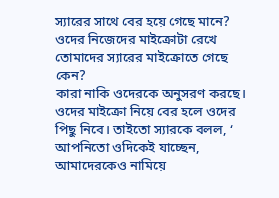স্যারের সাথে বের হয়ে গেছে মানে? ওদের নিজেদের মাইক্রোটা রেখে তোমাদের স্যারের মাইক্রোতে গেছে কেন?
কারা নাকি ওদেরকে অনুসরণ করছে। ওদের মাইক্রো নিয়ে বের হলে ওদের পিছু নিবে। তাইতো স্যারকে বলল, ‘ আপনিতো ওদিকেই যাচ্ছেন, আমাদেরকেও নামিয়ে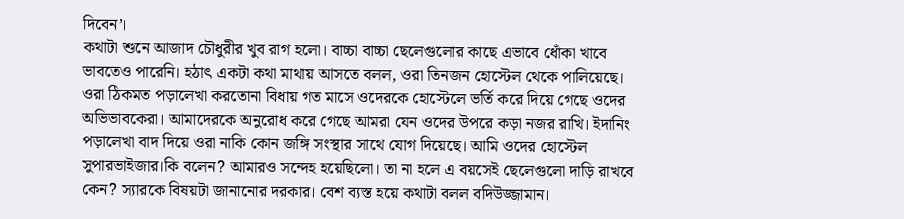দিবেন’।
কথাটা শুনে আজাদ চৌধুরীর খুব রাগ হলো। বাচ্চা বাচ্চা ছেলেগুলোর কাছে এভাবে ধোঁকা খাবে ভাবতেও পারেনি। হঠাৎ একটা কথা মাথায় আসতে বলল, ওরা তিনজন হোস্টেল থেকে পালিয়েছে। ওরা ঠিকমত পড়ালেখা করতোনা বিধায় গত মাসে ওদেরকে হোস্টেলে ভর্তি করে দিয়ে গেছে ওদের অভিভাবকেরা। আমাদেরকে অনুরোধ করে গেছে আমরা যেন ওদের উপরে কড়া নজর রাখি। ইদানিং পড়ালেখা বাদ দিয়ে ওরা নাকি কোন জঙ্গি সংস্থার সাথে যোগ দিয়েছে। আমি ওদের হোস্টেল সুপারভাইজার।কি বলেন? আমারও সন্দেহ হয়েছিলো। তা না হলে এ বয়সেই ছেলেগুলো দাড়ি রাখবে কেন? স্যারকে বিষয়টা জানানোর দরকার। বেশ ব্যস্ত হয়ে কথাটা বলল বদিউজ্জামান।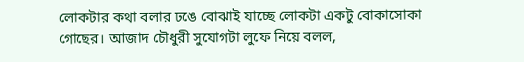লোকটার কথা বলার ঢঙে বোঝাই যাচ্ছে লোকটা একটু বোকাসোকা গোছের। আজাদ চৌধুরী সুযোগটা লুফে নিয়ে বলল,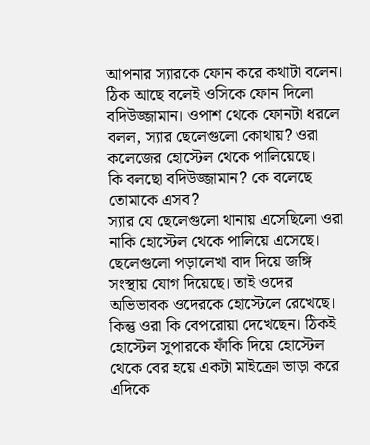আপনার স্যারকে ফোন করে কথাটা বলেন।
ঠিক আছে বলেই ওসিকে ফোন দিলো বদিউজ্জামান। ওপাশ থেকে ফোনটা ধরলে বলল, স্যার ছেলেগুলো কোথায়? ওরা কলেজের হোস্টেল থেকে পালিয়েছে।
কি বলছো বদিউজ্জামান? কে বলেছে তোমাকে এসব?
স্যার যে ছেলেগুলো থানায় এসেছিলো ওরা নাকি হোস্টেল থেকে পালিয়ে এসেছে। ছেলেগুলো পড়ালেখা বাদ দিয়ে জঙ্গি সংস্থায় যোগ দিয়েছে। তাই ওদের অভিভাবক ওদেরকে হোস্টেলে রেখেছে। কিন্তু ওরা কি বেপরোয়া দেখেছেন। ঠিকই হোস্টেল সুপারকে ফাঁকি দিয়ে হোস্টেল থেকে বের হয়ে একটা মাইক্রো ভাড়া করে এদিকে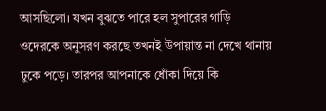আসছিলো। যখন বুঝতে পারে হল সুপারের গাড়ি ওদেরকে অনুসরণ করছে তখনই উপায়ান্ত না দেখে থানায় ঢুকে পড়ে। তারপর আপনাকে ধোঁকা দিয়ে কি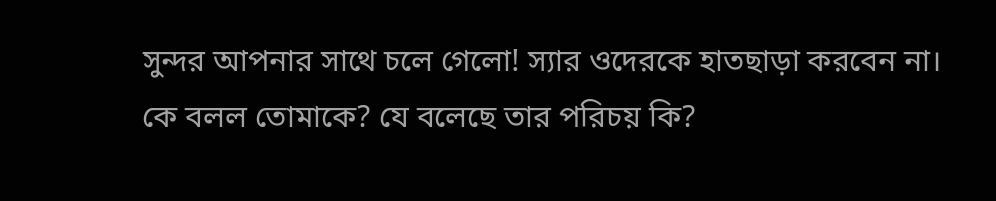সুন্দর আপনার সাথে চলে গেলো! স্যার ওদেরকে হাতছাড়া করবেন না।
কে বলল তোমাকে? যে বলেছে তার পরিচয় কি?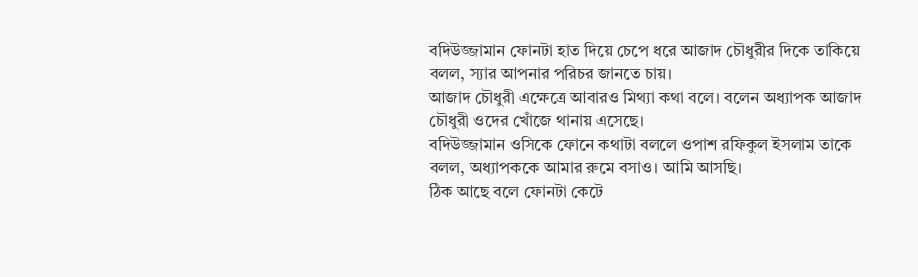বদিউজ্জামান ফোনটা হাত দিয়ে চেপে ধরে আজাদ চৌধুরীর দিকে তাকিয়ে বলল, স্যার আপনার পরিচর জানতে চায়।
আজাদ চৌধুরী এক্ষেত্রে আবারও মিথ্যা কথা বলে। বলেন অধ্যাপক আজাদ চৌধুরী ওদের খোঁজে থানায় এসেছে।
বদিউজ্জামান ওসিকে ফোনে কথাটা বললে ওপাশ রফিকুল ইসলাম তাকে বলল, অধ্যাপককে আমার রুমে বসাও। আমি আসছি।
ঠিক আছে বলে ফোনটা কেটে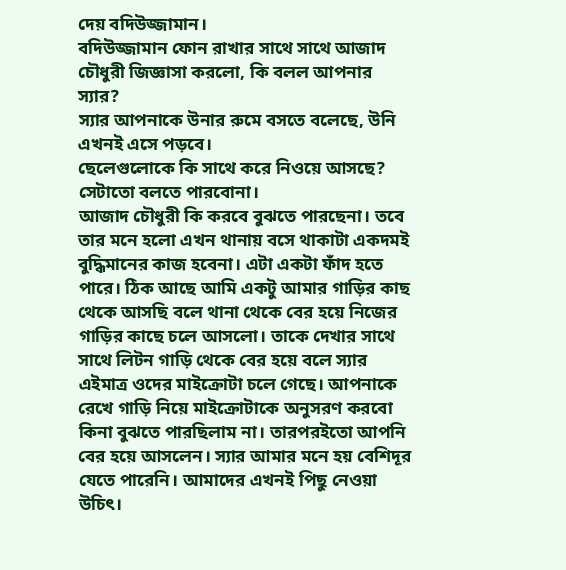দেয় বদিউজ্জামান।
বদিউজ্জামান ফোন রাখার সাথে সাথে আজাদ চৌধুরী জিজ্ঞাসা করলো, কি বলল আপনার স্যার?
স্যার আপনাকে উনার রুমে বসতে বলেছে, উনি এখনই এসে পড়বে।
ছেলেগুলোকে কি সাথে করে নিওয়ে আসছে?
সেটাতো বলতে পারবোনা।
আজাদ চৌধুরী কি করবে বুঝতে পারছেনা। তবে তার মনে হলো এখন থানায় বসে থাকাটা একদমই বুদ্ধিমানের কাজ হবেনা। এটা একটা ফাঁদ হতে পারে। ঠিক আছে আমি একটু আমার গাড়ির কাছ থেকে আসছি বলে থানা থেকে বের হয়ে নিজের গাড়ির কাছে চলে আসলো। তাকে দেখার সাথে সাথে লিটন গাড়ি থেকে বের হয়ে বলে স্যার এইমাত্র ওদের মাইক্রোটা চলে গেছে। আপনাকে রেখে গাড়ি নিয়ে মাইক্রোটাকে অনুসরণ করবো কিনা বুঝতে পারছিলাম না। তারপরইতো আপনি বের হয়ে আসলেন। স্যার আমার মনে হয় বেশিদূর যেতে পারেনি। আমাদের এখনই পিছু নেওয়া উচিৎ।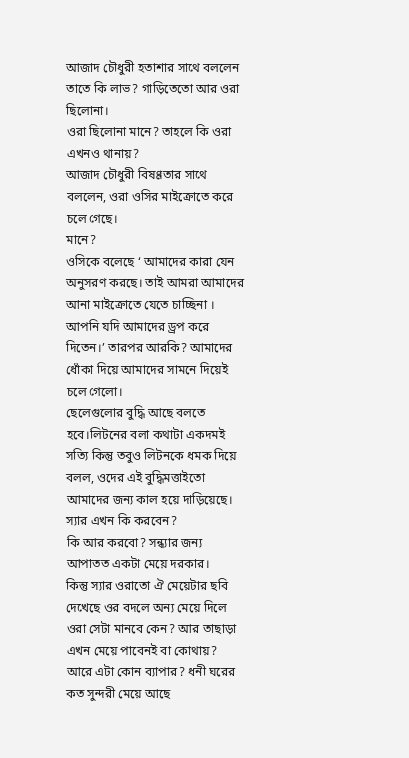আজাদ চৌধুরী হতাশার সাথে বললেন তাতে কি লাভ? গাড়িতেতো আর ওরা ছিলোনা।
ওরা ছিলোনা মানে? তাহলে কি ওরা এখনও থানায়?
আজাদ চৌধুরী বিষণ্ণতার সাথে বললেন, ওরা ওসির মাইক্রোতে করে চলে গেছে।
মানে?
ওসিকে বলেছে ‘ আমাদের কারা যেন অনুসরণ করছে। তাই আমরা আমাদের আনা মাইক্রোতে যেতে চাচ্ছিনা । আপনি যদি আমাদের ড্রপ করে দিতেন।’ তারপর আরকি? আমাদের ধোঁকা দিয়ে আমাদের সামনে দিয়েই চলে গেলো।
ছেলেগুলোর বুদ্ধি আছে বলতে হবে।লিটনের বলা কথাটা একদমই সত্যি কিন্তু তবুও লিটনকে ধমক দিয়ে বলল, ওদের এই বুদ্ধিমত্তাইতো আমাদের জন্য কাল হয়ে দাড়িয়েছে।
স্যার এখন কি করবেন?
কি আর করবো? সন্ধ্যার জন্য আপাতত একটা মেয়ে দরকার।
কিন্তু স্যার ওরাতো ঐ মেয়েটার ছবি দেখেছে ওর বদলে অন্য মেয়ে দিলে ওরা সেটা মানবে কেন? আর তাছাড়া এখন মেয়ে পাবেনই বা কোথায়?
আরে এটা কোন ব্যাপার? ধনী ঘরের কত সুন্দরী মেয়ে আছে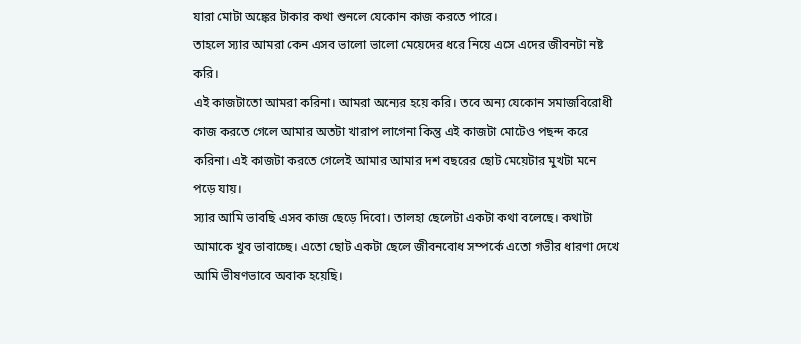যারা মোটা অঙ্কের টাকার কথা শুনলে যেকোন কাজ করতে পারে।
তাহলে স্যার আমরা কেন এসব ভালো ভালো মেয়েদের ধরে নিয়ে এসে এদের জীবনটা নষ্ট করি।
এই কাজটাতো আমরা করিনা। আমরা অন্যের হয়ে করি। তবে অন্য যেকোন সমাজবিরোধী কাজ করতে গেলে আমার অতটা খারাপ লাগেনা কিন্তু এই কাজটা মোটেও পছন্দ করে করিনা। এই কাজটা করতে গেলেই আমার আমার দশ বছরের ছোট মেয়েটার মুখটা মনে পড়ে যায়।
স্যার আমি ভাবছি এসব কাজ ছেড়ে দিবো। তালহা ছেলেটা একটা কথা বলেছে। কথাটা আমাকে খুব ভাবাচ্ছে। এতো ছোট একটা ছেলে জীবনবোধ সম্পর্কে এতো গভীর ধারণা দেখে আমি ভীষণভাবে অবাক হয়েছি।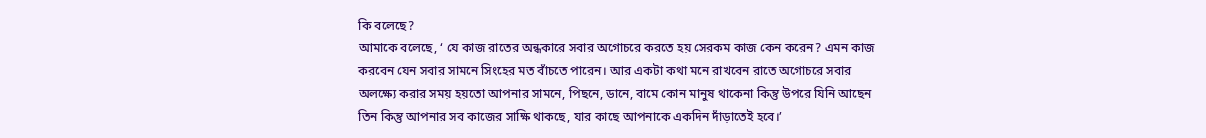কি বলেছে?
আমাকে বলেছে, ‘ যে কাজ রাতের অন্ধকারে সবার অগোচরে করতে হয় সেরকম কাজ কেন করেন? এমন কাজ করবেন যেন সবার সামনে সিংহের মত বাঁচতে পারেন। আর একটা কথা মনে রাখবেন রাতে অগোচরে সবার অলক্ষ্যে করার সময় হয়তো আপনার সামনে, পিছনে, ডানে, বামে কোন মানুষ থাকেনা কিন্তু উপরে যিনি আছেন তিন কিন্তু আপনার সব কাজের সাক্ষি থাকছে, যার কাছে আপনাকে একদিন দাঁড়াতেই হবে।’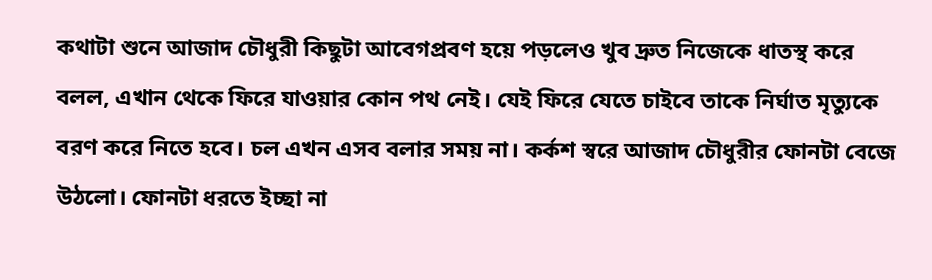কথাটা শুনে আজাদ চৌধুরী কিছুটা আবেগপ্রবণ হয়ে পড়লেও খুব দ্রুত নিজেকে ধাতস্থ করে বলল, এখান থেকে ফিরে যাওয়ার কোন পথ নেই। যেই ফিরে যেতে চাইবে তাকে নির্ঘাত মৃত্যুকে বরণ করে নিতে হবে। চল এখন এসব বলার সময় না। কর্কশ স্বরে আজাদ চৌধুরীর ফোনটা বেজে উঠলো। ফোনটা ধরতে ইচ্ছা না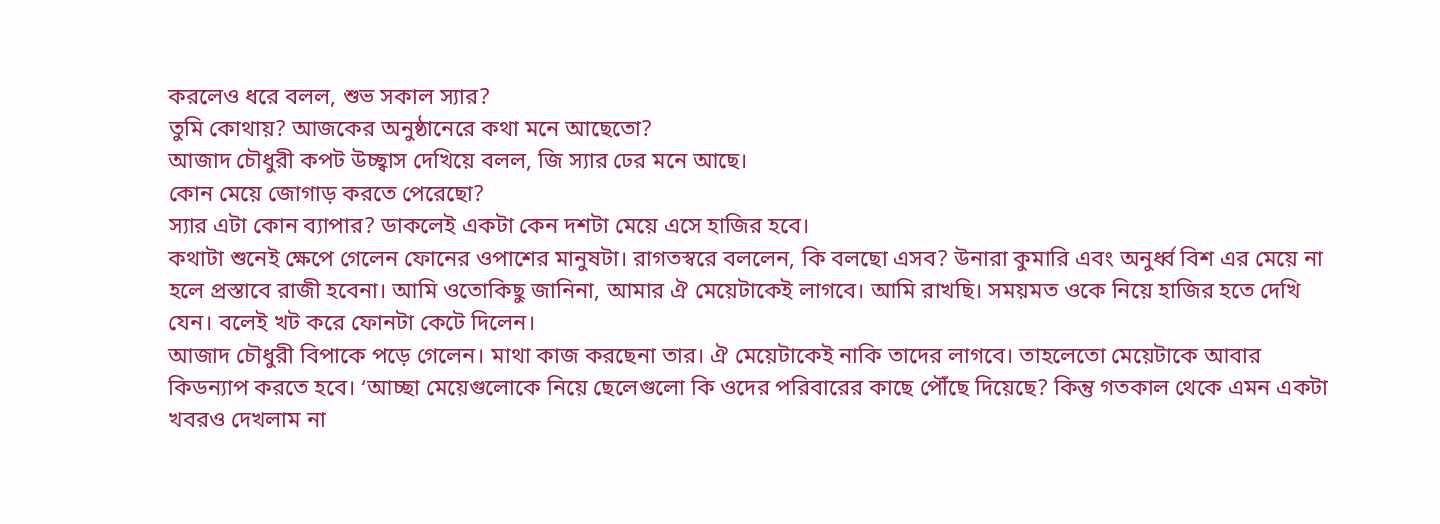করলেও ধরে বলল, শুভ সকাল স্যার?
তুমি কোথায়? আজকের অনুষ্ঠানেরে কথা মনে আছেতো?
আজাদ চৌধুরী কপট উচ্ছ্বাস দেখিয়ে বলল, জি স্যার ঢের মনে আছে।
কোন মেয়ে জোগাড় করতে পেরেছো?
স্যার এটা কোন ব্যাপার? ডাকলেই একটা কেন দশটা মেয়ে এসে হাজির হবে।
কথাটা শুনেই ক্ষেপে গেলেন ফোনের ওপাশের মানুষটা। রাগতস্বরে বললেন, কি বলছো এসব? উনারা কুমারি এবং অনুর্ধ্ব বিশ এর মেয়ে না হলে প্রস্তাবে রাজী হবেনা। আমি ওতোকিছু জানিনা, আমার ঐ মেয়েটাকেই লাগবে। আমি রাখছি। সময়মত ওকে নিয়ে হাজির হতে দেখি যেন। বলেই খট করে ফোনটা কেটে দিলেন।
আজাদ চৌধুরী বিপাকে পড়ে গেলেন। মাথা কাজ করছেনা তার। ঐ মেয়েটাকেই নাকি তাদের লাগবে। তাহলেতো মেয়েটাকে আবার কিডন্যাপ করতে হবে। ‘আচ্ছা মেয়েগুলোকে নিয়ে ছেলেগুলো কি ওদের পরিবারের কাছে পৌঁছে দিয়েছে? কিন্তু গতকাল থেকে এমন একটা খবরও দেখলাম না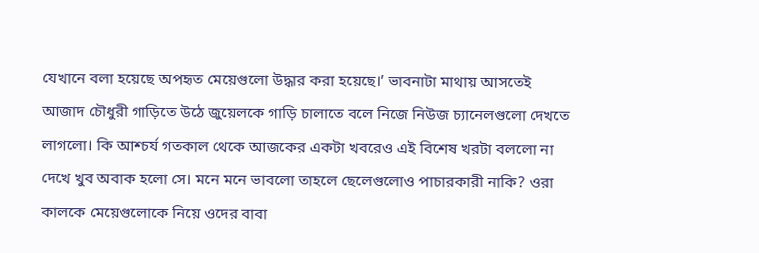যেখানে বলা হয়েছে অপহৃত মেয়েগুলো উদ্ধার করা হয়েছে।’ ভাবনাটা মাথায় আসতেই আজাদ চৌধুরী গাড়িতে উঠে জুয়েলকে গাড়ি চালাতে বলে নিজে নিউজ চ্যানেলগুলো দেখতে লাগলো। কি আশ্চর্য গতকাল থেকে আজকের একটা খবরেও এই বিশেষ খরটা বললো না দেখে খুব অবাক হলো সে। মনে মনে ভাবলো তাহলে ছেলেগুলোও পাচারকারী নাকি? ওরা কালকে মেয়েগুলোকে নিয়ে ওদের বাবা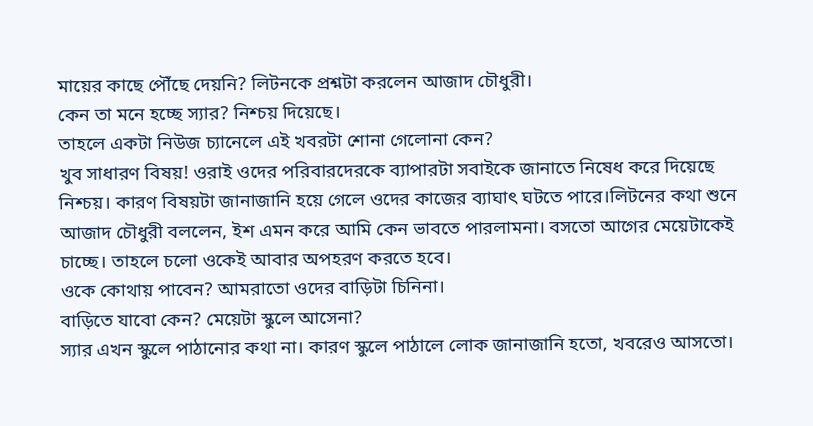মায়ের কাছে পৌঁছে দেয়নি? লিটনকে প্রশ্নটা করলেন আজাদ চৌধুরী।
কেন তা মনে হচ্ছে স্যার? নিশ্চয় দিয়েছে।
তাহলে একটা নিউজ চ্যানেলে এই খবরটা শোনা গেলোনা কেন?
খুব সাধারণ বিষয়! ওরাই ওদের পরিবারদেরকে ব্যাপারটা সবাইকে জানাতে নিষেধ করে দিয়েছে নিশ্চয়। কারণ বিষয়টা জানাজানি হয়ে গেলে ওদের কাজের ব্যাঘাৎ ঘটতে পারে।লিটনের কথা শুনে আজাদ চৌধুরী বললেন, ইশ এমন করে আমি কেন ভাবতে পারলামনা। বসতো আগের মেয়েটাকেই চাচ্ছে। তাহলে চলো ওকেই আবার অপহরণ করতে হবে।
ওকে কোথায় পাবেন? আমরাতো ওদের বাড়িটা চিনিনা।
বাড়িতে যাবো কেন? মেয়েটা স্কুলে আসেনা?
স্যার এখন স্কুলে পাঠানোর কথা না। কারণ স্কুলে পাঠালে লোক জানাজানি হতো, খবরেও আসতো।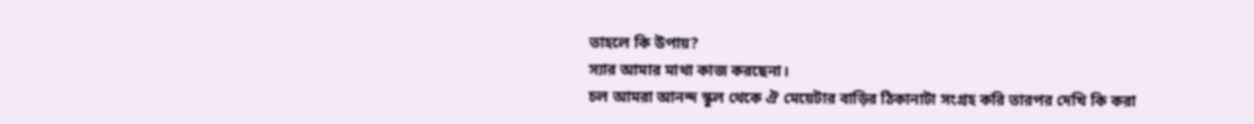তাহলে কি উপায়?
স্যার আমার মাথা কাজ করছেনা।
চল আমরা আনন্দ স্কুল থেকে ঐ মেয়েটার বাড়ির ঠিকানাটা সংগ্রহ করি তারপর দেখি কি করা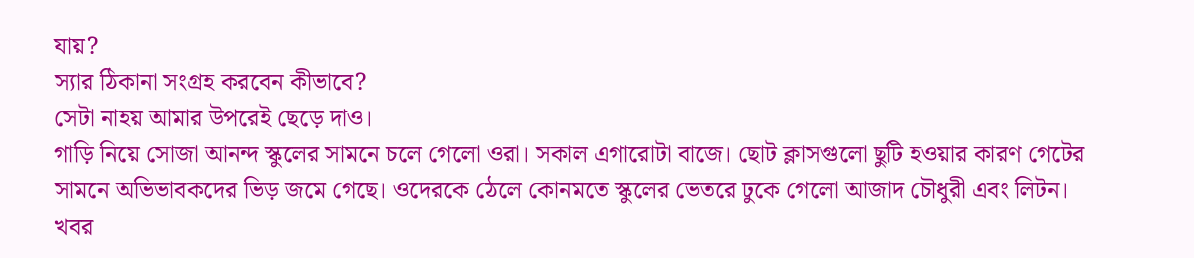যায়?
স্যার ঠিকানা সংগ্রহ করবেন কীভাবে?
সেটা নাহয় আমার উপরেই ছেড়ে দাও।
গাড়ি নিয়ে সোজা আনন্দ স্কুলের সামনে চলে গেলো ওরা। সকাল এগারোটা বাজে। ছোট ক্লাসগুলো ছুটি হওয়ার কারণ গেটের সামনে অভিভাবকদের ভিড় জমে গেছে। ওদেরকে ঠেলে কোনমতে স্কুলের ভেতরে ঢুকে গেলো আজাদ চৌধুরী এবং লিটন।
খবর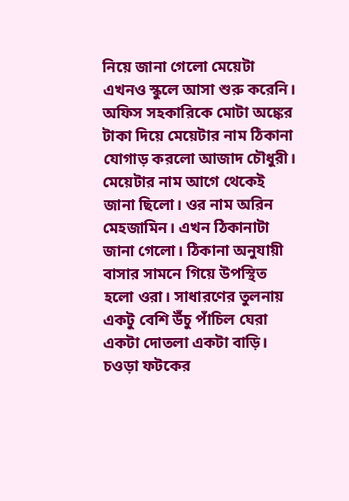নিয়ে জানা গেলো মেয়েটা এখনও স্কুলে আসা শুরু করেনি। অফিস সহকারিকে মোটা অঙ্কের টাকা দিয়ে মেয়েটার নাম ঠিকানা যোগাড় করলো আজাদ চৌধুরী। মেয়েটার নাম আগে থেকেই জানা ছিলো। ওর নাম অরিন মেহজামিন। এখন ঠিকানাটা জানা গেলো। ঠিকানা অনুযায়ী বাসার সামনে গিয়ে উপস্থিত হলো ওরা। সাধারণের তুলনায় একটু বেশি উঁচু পাঁচিল ঘেরা একটা দোতলা একটা বাড়ি। চওড়া ফটকের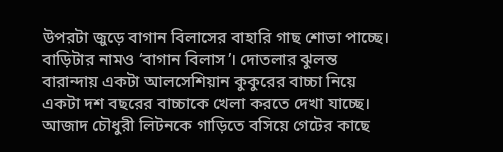উপরটা জুড়ে বাগান বিলাসের বাহারি গাছ শোভা পাচ্ছে। বাড়িটার নামও ‘বাগান বিলাস’। দোতলার ঝুলন্ত বারান্দায় একটা আলসেশিয়ান কুকুরের বাচ্চা নিয়ে একটা দশ বছরের বাচ্চাকে খেলা করতে দেখা যাচ্ছে। আজাদ চৌধুরী লিটনকে গাড়িতে বসিয়ে গেটের কাছে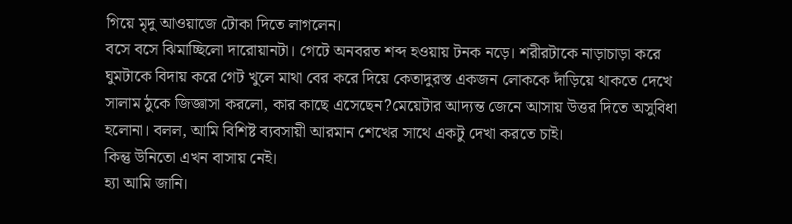গিয়ে মৃদু আওয়াজে টোকা দিতে লাগলেন।
বসে বসে ঝিমাচ্ছিলো দারোয়ানটা। গেটে অনবরত শব্দ হওয়ায় টনক নড়ে। শরীরটাকে নাড়াচাড়া করে ঘুমটাকে বিদায় করে গেট খুলে মাথা বের করে দিয়ে কেতাদুরস্ত একজন লোককে দাঁড়িয়ে থাকতে দেখে সালাম ঠুকে জিজ্ঞাসা করলো, কার কাছে এসেছেন?মেয়েটার আদ্যন্ত জেনে আসায় উত্তর দিতে অসুবিধা হলোনা। বলল, আমি বিশিষ্ট ব্যবসায়ী আরমান শেখের সাথে একটু দেখা করতে চাই।
কিন্তু উনিতো এখন বাসায় নেই।
হ্যা আমি জানি।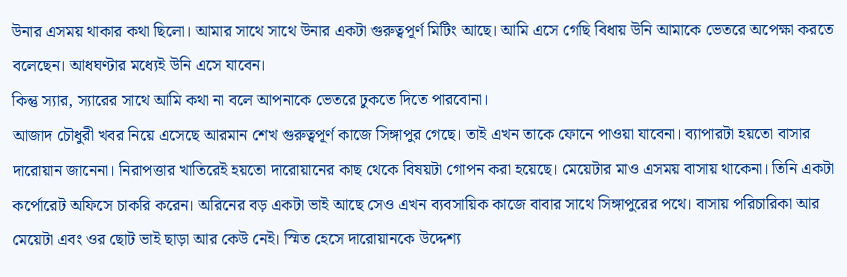উনার এসময় থাকার কথা ছিলো। আমার সাথে সাথে উনার একটা গুরুত্বপূর্ণ মিটিং আছে। আমি এসে গেছি বিধায় উনি আমাকে ভেতরে অপেক্ষা করতে বলেছেন। আধঘণ্টার মধ্যেই উনি এসে যাবেন।
কিন্তু স্যার, স্যারের সাথে আমি কথা না বলে আপনাকে ভেতরে ঢুকতে দিতে পারবোনা।
আজাদ চৌধুরী খবর নিয়ে এসেছে আরমান শেখ গুরুত্বপূর্ণ কাজে সিঙ্গাপুর গেছে। তাই এখন তাকে ফোনে পাওয়া যাবেনা। ব্যাপারটা হয়তো বাসার দারোয়ান জানেনা। নিরাপত্তার খাতিরেই হয়তো দারোয়ানের কাছ থেকে বিষয়টা গোপন করা হয়েছে। মেয়েটার মাও এসময় বাসায় থাকেনা। তিনি একটা কর্পোরেট অফিসে চাকরি করেন। অরিনের বড় একটা ভাই আছে সেও এখন ব্যবসায়িক কাজে বাবার সাথে সিঙ্গাপুরের পথে। বাসায় পরিচারিকা আর মেয়েটা এবং ওর ছোট ভাই ছাড়া আর কেউ নেই। স্মিত হেসে দারোয়ানকে উদ্দেশ্য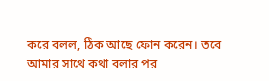করে বলল, ঠিক আছে ফোন করেন। তবে আমার সাথে কথা বলার পর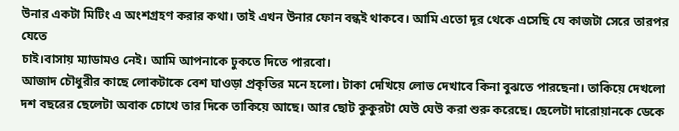উনার একটা মিটিং এ অংশগ্রহণ করার কথা। তাই এখন উনার ফোন বন্ধই থাকবে। আমি এতো দূর থেকে এসেছি যে কাজটা সেরে তারপর যেতে
চাই।বাসায় ম্যাডামও নেই। আমি আপনাকে ঢুকতে দিতে পারবো।
আজাদ চৌধুরীর কাছে লোকটাকে বেশ ঘাওড়া প্রকৃতির মনে হলো। টাকা দেখিয়ে লোভ দেখাবে কিনা বুঝতে পারছেনা। তাকিয়ে দেখলো দশ বছরের ছেলেটা অবাক চোখে তার দিকে তাকিয়ে আছে। আর ছোট কুকুরটা ঘেউ ঘেউ করা শুরু করেছে। ছেলেটা দারোয়ানকে ডেকে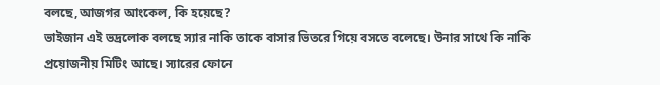বলছে, আজগর আংকেল, কি হয়েছে?
ভাইজান এই ভদ্রলোক বলছে স্যার নাকি তাকে বাসার ভিতরে গিয়ে বসতে বলেছে। উনার সাথে কি নাকি প্রয়োজনীয় মিটিং আছে। স্যারের ফোনে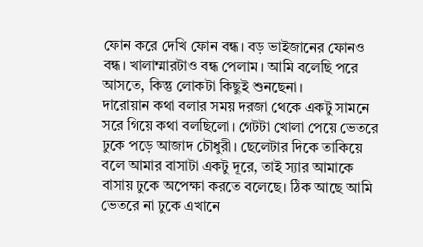ফোন করে দেখি ফোন বন্ধ। বড় ভাইজানের ফোনও বন্ধ। খালাম্মারটাও বন্ধ পেলাম। আমি বলেছি পরে আসতে, কিন্তু লোকটা কিছুই শুনছেনা।
দারোয়ান কথা বলার সময় দরজা থেকে একটু সামনে সরে গিয়ে কথা বলছিলো। গেটটা খোলা পেয়ে ভেতরে ঢুকে পড়ে আজাদ চৌধুরী। ছেলেটার দিকে তাকিয়ে বলে আমার বাসাটা একটু দূরে, তাই স্যার আমাকে বাসায় ঢুকে অপেক্ষা করতে বলেছে। ঠিক আছে আমি ভেতরে না ঢুকে এখানে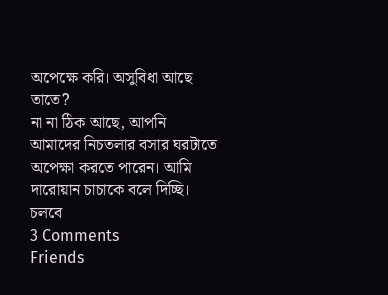অপেক্ষে করি। অসুবিধা আছে তাতে?
না না ঠিক আছে, আপনি আমাদের নিচতলার বসার ঘরটাতে অপেক্ষা করতে পারেন। আমি দারোয়ান চাচাকে বলে দিচ্ছি।
চলবে
3 Comments
Friends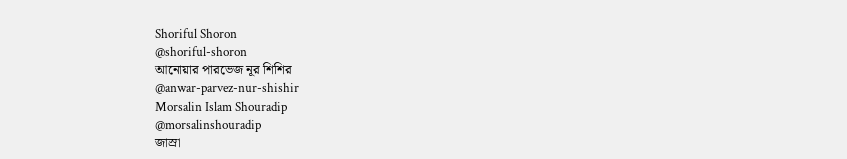Shoriful Shoron
@shoriful-shoron
আনোয়ার পারভেজ নূর শিশির
@anwar-parvez-nur-shishir
Morsalin Islam Shouradip
@morsalinshouradip
জাস্রা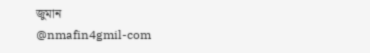জুমান
@nmafin4gmil-com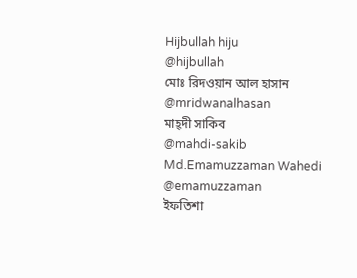Hijbullah hiju
@hijbullah
মোঃ রিদওয়ান আল হাসান
@mridwanalhasan
মাহ্দী সাকিব
@mahdi-sakib
Md.Emamuzzaman Wahedi
@emamuzzaman
ইফতিশা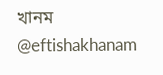খানম
@eftishakhanam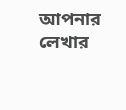আপনার লেখার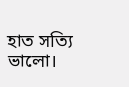হাত সত্যি ভালো।